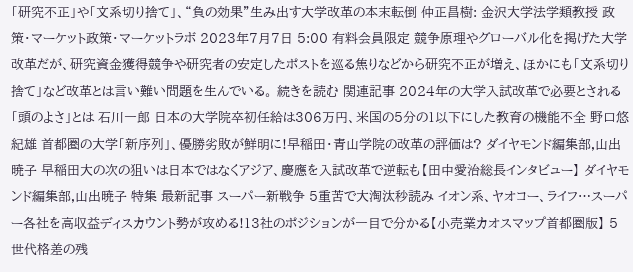「研究不正」や「文系切り捨て」、“負の効果”生み出す大学改革の本末転倒 仲正昌樹: 金沢大学法学類教授 政策・マーケット政策・マーケットラボ 2023年7月7日 5:00 有料会員限定 競争原理やグローバル化を掲げた大学改革だが、研究資金獲得競争や研究者の安定したポストを巡る焦りなどから研究不正が増え、ほかにも「文系切り捨て」など改革とは言い難い問題を生んでいる。 続きを読む 関連記事 2024年の大学入試改革で必要とされる「頭のよさ」とは 石川一郎 日本の大学院卒初任給は306万円、米国の5分の1以下にした教育の機能不全 野口悠紀雄 首都圏の大学「新序列」、優勝劣敗が鮮明に!早稲田・青山学院の改革の評価は? ダイヤモンド編集部,山出暁子 早稲田大の次の狙いは日本ではなくアジア、慶應を入試改革で逆転も【田中愛治総長インタビュー】 ダイヤモンド編集部,山出暁子 特集 最新記事 スーパー新戦争 5重苦で大淘汰秒読み イオン系、ヤオコー、ライフ…スーパー各社を高収益ディスカウント勢が攻める!13社のポジションが一目で分かる【小売業カオスマップ首都圏版】 5世代格差の残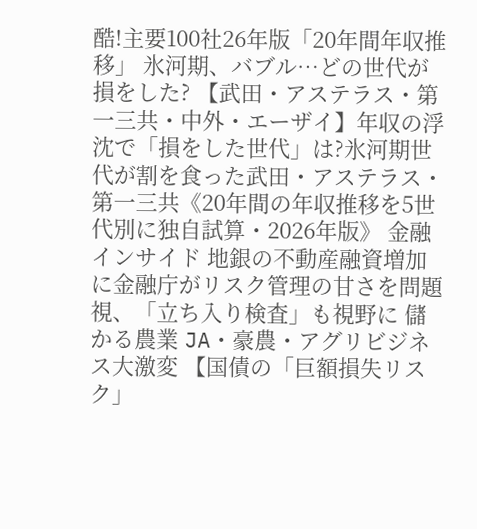酷!主要100社26年版「20年間年収推移」 氷河期、バブル…どの世代が損をした? 【武田・アステラス・第一三共・中外・エーザイ】年収の浮沈で「損をした世代」は?氷河期世代が割を食った武田・アステラス・第一三共《20年間の年収推移を5世代別に独自試算・2026年版》 金融インサイド 地銀の不動産融資増加に金融庁がリスク管理の甘さを問題視、「立ち入り検査」も視野に 儲かる農業 JA・豪農・アグリビジネス大激変 【国債の「巨額損失リスク」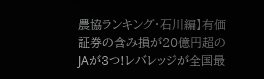農協ランキング・石川編】有価証券の含み損が20億円超のJAが3つ!レバレッジが全国最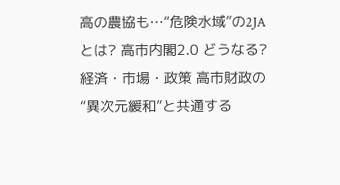高の農協も…“危険水域”の2JAとは? 高市内閣2.0 どうなる?経済・市場・政策 高市財政の“異次元緩和”と共通する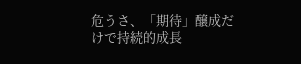危うさ、「期待」醸成だけで持続的成長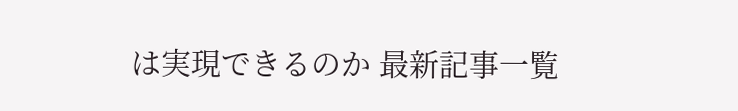は実現できるのか 最新記事一覧